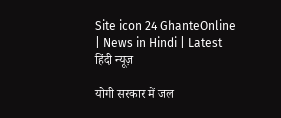Site icon 24 GhanteOnline | News in Hindi | Latest हिंदी न्यूज़

योगी सरकार में जल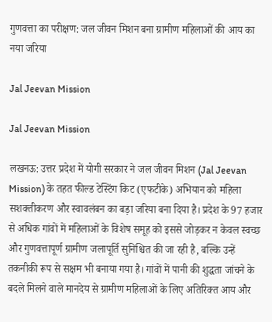गुणवत्ता का परीक्षण: जल जीवन मिशन बना ग्रामीण महिलाओं की आय का नया जरिया

Jal Jeevan Mission

Jal Jeevan Mission

लखनऊ: उत्तर प्रदेश में योगी सरकार ने जल जीवन मिशन (Jal Jeevan Mission) के तहत फील्ड टेस्टिंग किट (एफटीके) अभियान को महिला सशक्तीकरण और स्वावलंबन का बड़ा जरिया बना दिया है। प्रदेश के 97 हजार से अधिक गांवों में महिलाओं के विशेष समूह को इससे जोड़कर न केवल स्वच्छ और गुणवत्तापूर्ण ग्रामीण जलापूर्ति सुनिश्चित की जा रही है, बल्कि उन्हें तकनीकी रूप से सक्षम भी बनाया गया है। गांवों में पानी की शुद्धता जांचने के बदले मिलने वाले मानदेय से ग्रामीण महिलाओं के लिए अतिरिक्त आय और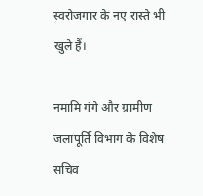स्वरोजगार के नए रास्ते भी खुले हैं।

नमामि गंगे और ग्रामीण जलापूर्ति विभाग के विशेष सचिव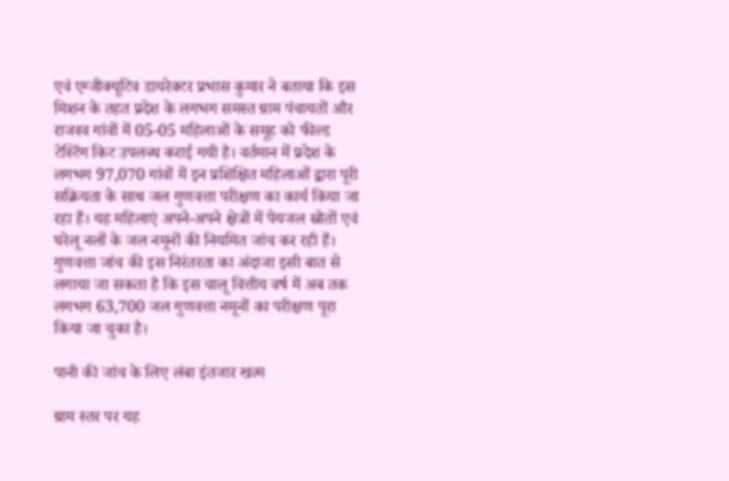एवं एग्जीक्यूटिव डायरेक्टर प्रभास कुमार ने बताया कि इस मिशन के तहत प्रदेश के लगभग समस्त ग्राम पंचायतों और राजस्व गांवों में 05-05 महिलाओं के समूह को फील्ड टेस्टिंग किट उपलब्ध कराई गयी है। वर्तमान में प्रदेश के लगभग 97,070 गांवों में इन प्रशिक्षित महिलाओं द्वारा पूरी सक्रियता के साथ जल गुणवत्ता परीक्षण का कार्य किया जा रहा हैं। यह महिलाएं अपने-अपने क्षेत्रों में पेयजल स्रोतों एवं घरेलू नलों के जल नमूनों की नियमित जांच कर रही हैं। गुणवत्ता जांच की इस निरंतरता का अंदाजा इसी बात से लगाया जा सकता है कि इस चालू वित्तीय वर्ष में अब तक लगभग 63,700 जल गुणवत्ता नमूनों का परीक्षण पूरा किया जा चुका है।

पानी की जांच के लिए लंबा इंतजार खत्म

ग्राम स्तर पर यह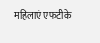महिलाएं एफटीके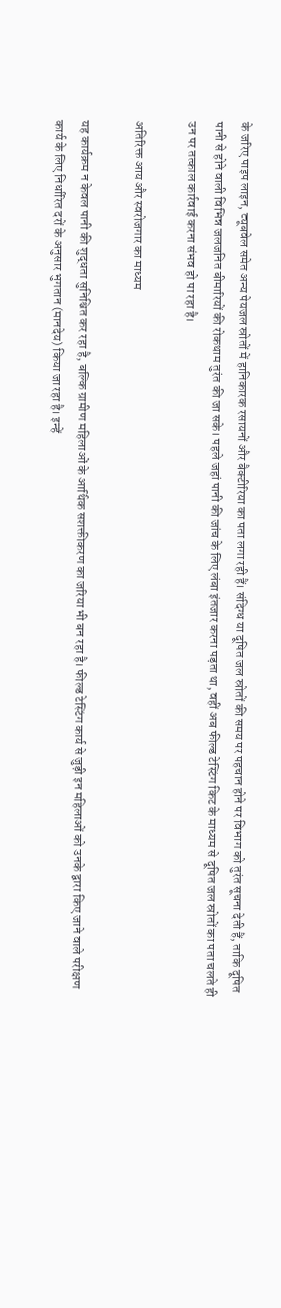के जरिए पाइप लाइन, ट्यूबवेल समेत अन्य पेयजल स्रोतों में हानिकारक रसायनों और बैक्टीरिया का पता लगा रही हैं। संदिग्ध या दूषित जल स्रोतों की समय पर पहचान होने पर विभाग को तुरंत सूचना देती हैं, ताकि दूषित पानी से होने वाली विभिन्न जलजनित बीमारियों की रोकथाम तुरंत की जा सके। पहले जहां पानी की जांच के लिए लंबा इंतजार करना पड़ता था, वहीं अब फील्ड टेस्टिंग किट के माध्यम से दूषित जल स्रोतों का पता चलते ही उन पर तत्काल कार्रवाई करना संभव हो पा रहा है।

अतिरिक्त आय और स्वरोजगार का माध्यम

यह कार्यक्रम न केवल पानी की शुद्धता सुनिश्चित कर रहा है, बल्कि ग्रामीण महिलाओं के आर्थिक सशक्तीकरण का जरिया भी बन रहा है। फील्ड टेस्टिंग कार्य से जुड़ी इन महिलाओं को उनके द्वारा किए जाने वाले परीक्षण कार्य के लिए निर्धारित दरों के अनुसार भुगतान (मानदेय) किया जा रहा है। इन्हें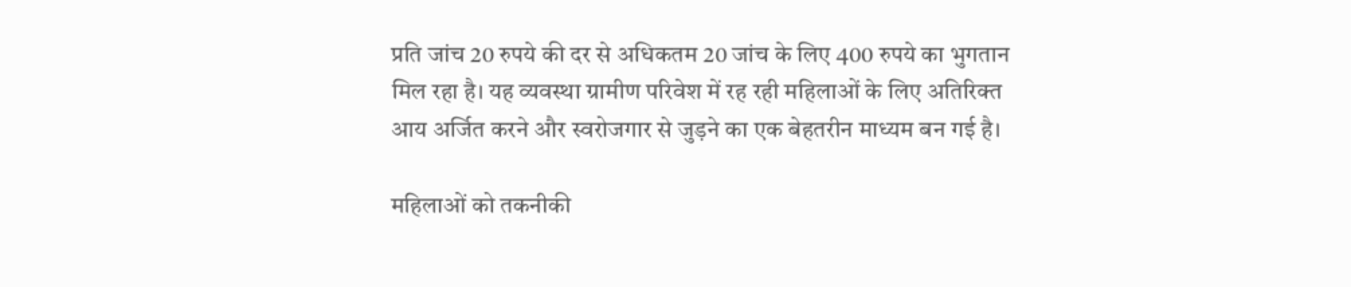प्रति जांच 20 रुपये की दर से अधिकतम 20 जांच के लिए 400 रुपये का भुगतान मिल रहा है। यह व्यवस्था ग्रामीण परिवेश में रह रही महिलाओं के लिए अतिरिक्त आय अर्जित करने और स्वरोजगार से जुड़ने का एक बेहतरीन माध्यम बन गई है।

महिलाओं को तकनीकी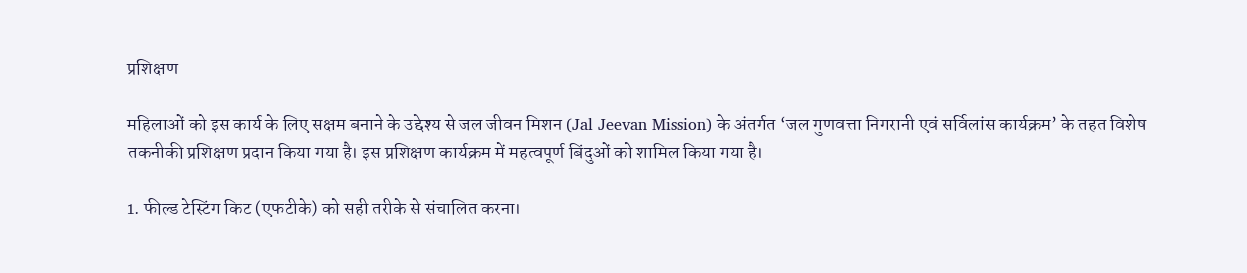प्रशिक्षण

महिलाओं को इस कार्य के लिए सक्षम बनाने के उद्देश्य से जल जीवन मिशन (Jal Jeevan Mission) के अंतर्गत ‘जल गुणवत्ता निगरानी एवं सर्विलांस कार्यक्रम’ के तहत विशेष तकनीकी प्रशिक्षण प्रदान किया गया है। इस प्रशिक्षण कार्यक्रम में महत्वपूर्ण बिंदुओं को शामिल किया गया है।

1. फील्ड टेस्टिंग किट (एफटीके) को सही तरीके से संचालित करना।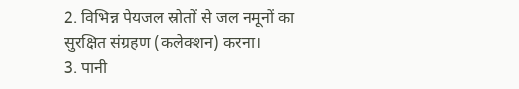2. विभिन्न पेयजल स्रोतों से जल नमूनों का सुरक्षित संग्रहण (कलेक्शन) करना।
3. पानी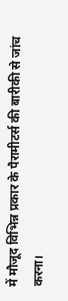में मौजूद विभिन्न प्रकार के पैरामीटर्स की बारीकी से जांच करना।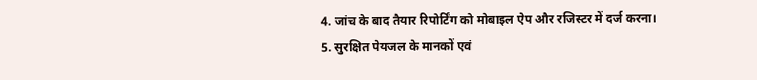4. जांच के बाद तैयार रिपोर्टिंग को मोबाइल ऐप और रजिस्टर में दर्ज करना।
5. सुरक्षित पेयजल के मानकों एवं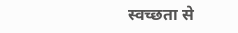स्वच्छता से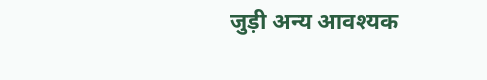जुड़ी अन्य आवश्यक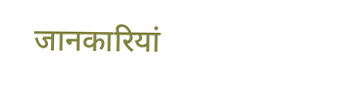जानकारियां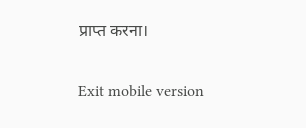प्राप्त करना।

Exit mobile version